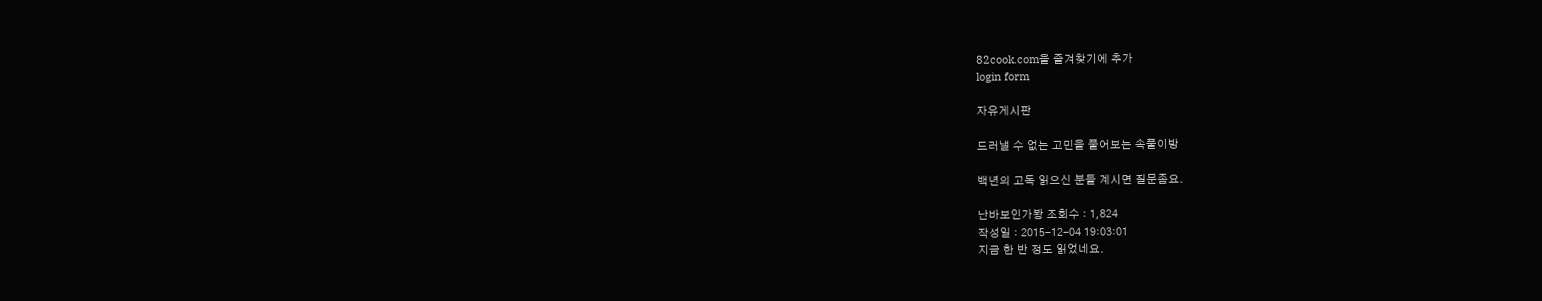82cook.com을 즐겨찾기에 추가
login form

자유게시판

드러낼 수 없는 고민을 풀어보는 속풀이방

백년의 고독 읽으신 분들 계시면 질문좀요.

난바보인가봥 조회수 : 1,824
작성일 : 2015-12-04 19:03:01
지금 한 반 정도 읽었네요.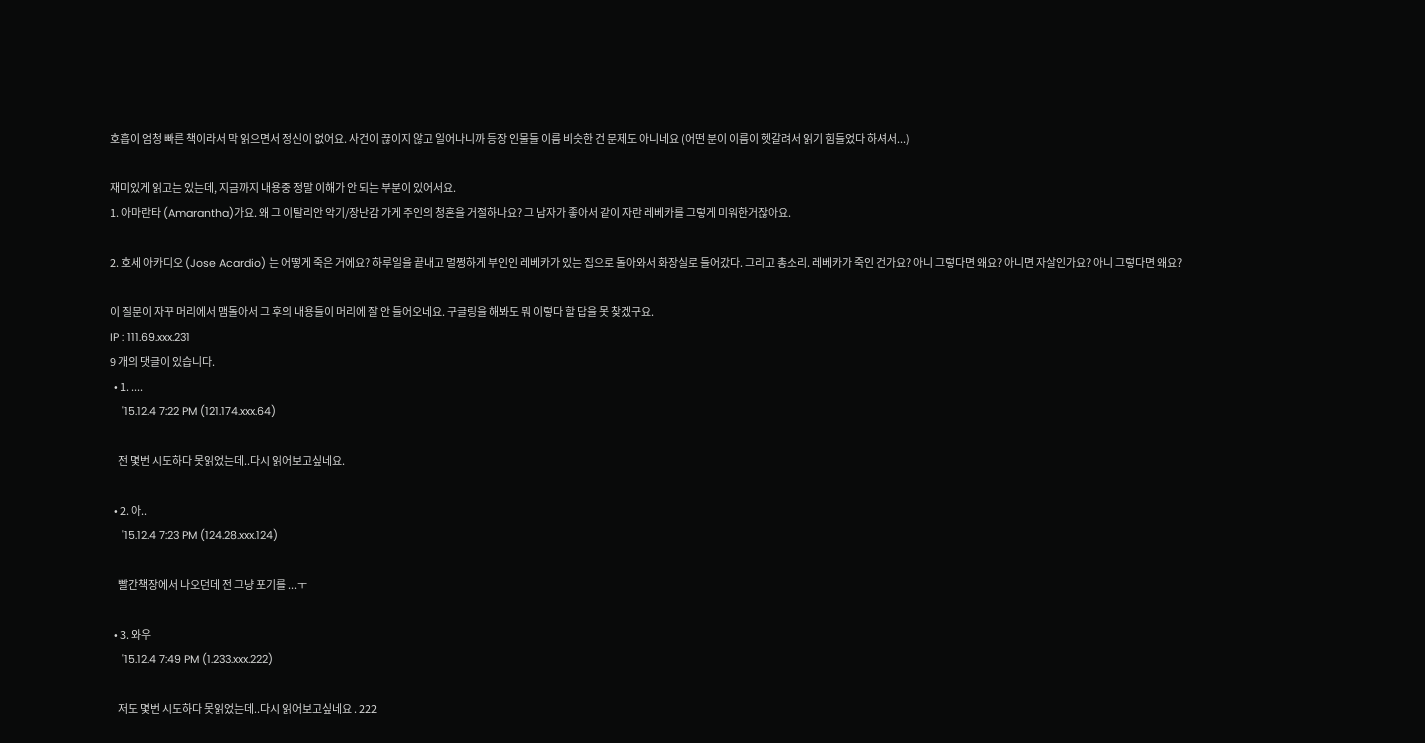호흡이 엄청 빠른 책이라서 막 읽으면서 정신이 없어요. 사건이 끊이지 않고 일어나니까 등장 인물들 이름 비슷한 건 문제도 아니네요 (어떤 분이 이름이 헷갈려서 읽기 힘들었다 하셔서...)

재미있게 읽고는 있는데, 지금까지 내용중 정말 이해가 안 되는 부분이 있어서요.
1. 아마란타 (Amarantha)가요. 왜 그 이탈리안 악기/장난감 가게 주인의 청혼을 거절하나요? 그 남자가 좋아서 같이 자란 레베카를 그렇게 미워한거잖아요.

2. 호세 아카디오 (Jose Acardio) 는 어떻게 죽은 거에요? 하루일을 끝내고 멀쩡하게 부인인 레베카가 있는 집으로 돌아와서 화장실로 들어갔다. 그리고 총소리. 레베카가 죽인 건가요? 아니 그렇다면 왜요? 아니면 자살인가요? 아니 그렇다면 왜요?

이 질문이 자꾸 머리에서 맴돌아서 그 후의 내용들이 머리에 잘 안 들어오네요. 구글링을 해봐도 뭐 이렇다 할 답을 못 찾겠구요.
IP : 111.69.xxx.231
9 개의 댓글이 있습니다.
  • 1. ....
    '15.12.4 7:22 PM (121.174.xxx.64)

    전 몇번 시도하다 못읽었는데..다시 읽어보고싶네요.

  • 2. 아..
    '15.12.4 7:23 PM (124.28.xxx.124)

    빨간책장에서 나오던데 전 그냥 포기를 ...ㅜ

  • 3. 와우
    '15.12.4 7:49 PM (1.233.xxx.222)

    저도 몇번 시도하다 못읽었는데..다시 읽어보고싶네요 . 222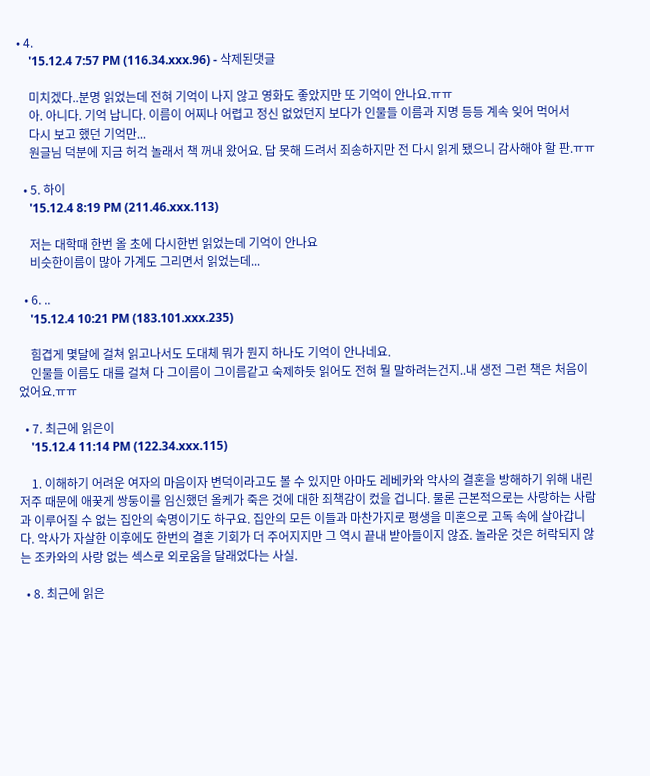• 4.
    '15.12.4 7:57 PM (116.34.xxx.96) - 삭제된댓글

    미치겠다..분명 읽었는데 전혀 기억이 나지 않고 영화도 좋았지만 또 기억이 안나요.ㅠㅠ
    아. 아니다. 기억 납니다. 이름이 어찌나 어렵고 정신 없었던지 보다가 인물들 이름과 지명 등등 계속 잊어 먹어서
    다시 보고 했던 기억만...
    원글님 덕분에 지금 허걱 놀래서 책 꺼내 왔어요. 답 못해 드려서 죄송하지만 전 다시 읽게 됐으니 감사해야 할 판.ㅠㅠ

  • 5. 하이
    '15.12.4 8:19 PM (211.46.xxx.113)

    저는 대학때 한번 올 초에 다시한번 읽었는데 기억이 안나요
    비슷한이름이 많아 가계도 그리면서 읽었는데...

  • 6. ..
    '15.12.4 10:21 PM (183.101.xxx.235)

    힘겹게 몇달에 걸쳐 읽고나서도 도대체 뭐가 뭔지 하나도 기억이 안나네요.
    인물들 이름도 대를 걸쳐 다 그이름이 그이름같고 숙제하듯 읽어도 전혀 뭘 말하려는건지..내 생전 그런 책은 처음이었어요.ㅠㅠ

  • 7. 최근에 읽은이
    '15.12.4 11:14 PM (122.34.xxx.115)

    1. 이해하기 어려운 여자의 마음이자 변덕이라고도 볼 수 있지만 아마도 레베카와 악사의 결혼을 방해하기 위해 내린 저주 때문에 애꿎게 쌍둥이를 임신했던 올케가 죽은 것에 대한 죄책감이 컸을 겁니다. 물론 근본적으로는 사랑하는 사람과 이루어질 수 없는 집안의 숙명이기도 하구요. 집안의 모든 이들과 마찬가지로 평생을 미혼으로 고독 속에 살아갑니다. 악사가 자살한 이후에도 한번의 결혼 기회가 더 주어지지만 그 역시 끝내 받아들이지 않죠. 놀라운 것은 허락되지 않는 조카와의 사랑 없는 섹스로 외로움을 달래었다는 사실.

  • 8. 최근에 읽은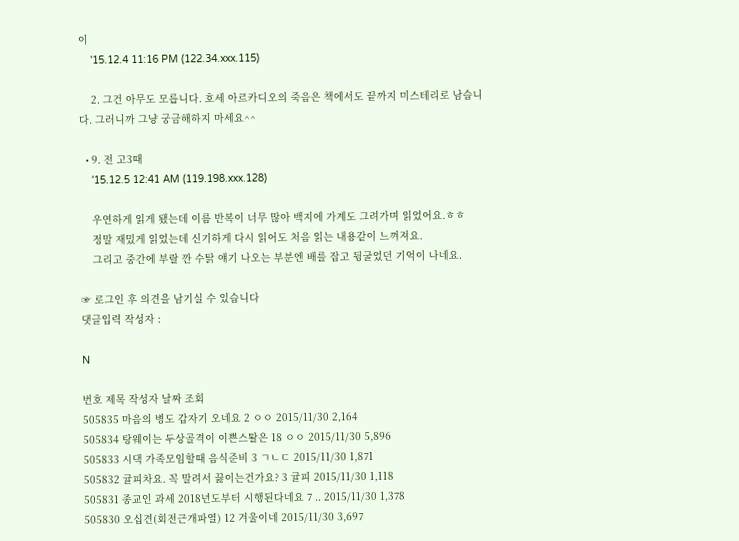이
    '15.12.4 11:16 PM (122.34.xxx.115)

    2. 그건 아무도 모릅니다. 호세 아르카디오의 죽음은 책에서도 끝까지 미스테리로 남습니다. 그러니까 그냥 궁금해하지 마세요^^

  • 9. 전 고3때
    '15.12.5 12:41 AM (119.198.xxx.128)

    우연하게 읽게 됐는데 이름 반복이 너무 많아 백지에 가계도 그려가며 읽었어요.ㅎㅎ
    정말 재밌게 읽었는데 신기하게 다시 읽어도 처음 읽는 내용같이 느껴져요.
    그리고 중간에 부랄 깐 수탉 얘기 나오는 부분엔 배를 잡고 뒹굴었던 기억이 나네요.

☞ 로그인 후 의견을 남기실 수 있습니다
댓글입력 작성자 :

N

번호 제목 작성자 날짜 조회
505835 마음의 병도 갑자기 오네요 2 ㅇㅇ 2015/11/30 2,164
505834 탕웨이는 두상골격이 이쁜스퇄은 18 ㅇㅇ 2015/11/30 5,896
505833 시댁 가족모임할때 음식준비 3 ㄱㄴㄷ 2015/11/30 1,871
505832 귤피차요. 꼭 말려서 끓이는건가요? 3 귤피 2015/11/30 1,118
505831 종교인 과세 2018년도부터 시행된다네요 7 .. 2015/11/30 1,378
505830 오십견(회전근개파열) 12 겨울이네 2015/11/30 3,697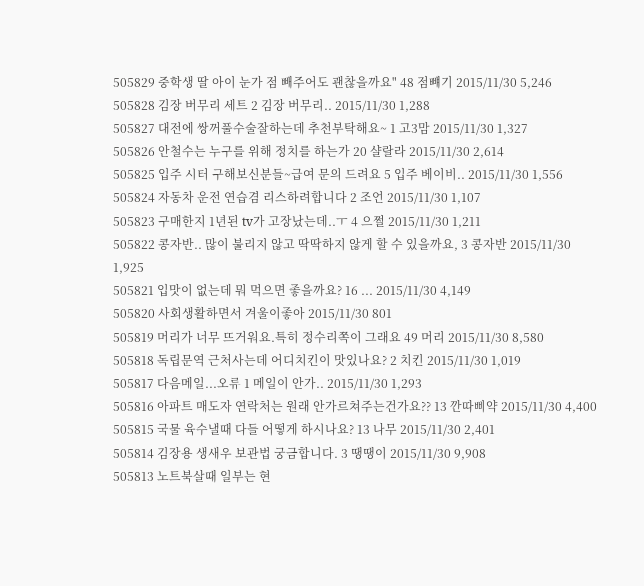505829 중학생 딸 아이 눈가 점 빼주어도 괜찮을까요" 48 점뺴기 2015/11/30 5,246
505828 김장 버무리 세트 2 김장 버무리.. 2015/11/30 1,288
505827 대전에 쌍꺼풀수술잘하는데 추천부탁해요~ 1 고3맘 2015/11/30 1,327
505826 안철수는 누구를 위해 정치를 하는가 20 샬랄라 2015/11/30 2,614
505825 입주 시터 구해보신분들~급여 문의 드려요 5 입주 베이비.. 2015/11/30 1,556
505824 자동차 운전 연습겸 리스하려합니다 2 조언 2015/11/30 1,107
505823 구매한지 1년된 tv가 고장났는데..ㅜ 4 으쩔 2015/11/30 1,211
505822 콩자반.. 많이 불리지 않고 딱딱하지 않게 할 수 있을까요, 3 콩자반 2015/11/30 1,925
505821 입맛이 없는데 뭐 먹으면 좋을까요? 16 ... 2015/11/30 4,149
505820 사회생활하면서 겨울이좋아 2015/11/30 801
505819 머리가 너무 뜨거워요.특히 정수리쪽이 그래요 49 머리 2015/11/30 8,580
505818 독립문역 근처사는데 어디치킨이 맛있나요? 2 치킨 2015/11/30 1,019
505817 다음메일...오류 1 메일이 안가.. 2015/11/30 1,293
505816 아파트 매도자 연락처는 원래 안가르쳐주는건가요?? 13 깐따삐약 2015/11/30 4,400
505815 국물 육수낼때 다들 어떻게 하시나요? 13 나무 2015/11/30 2,401
505814 김장용 생새우 보관법 궁금합니다. 3 땡땡이 2015/11/30 9,908
505813 노트북살때 일부는 현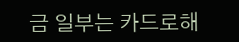금 일부는 카드로해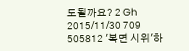도될까요? 2 Gh 2015/11/30 709
505812 '복면 시위'하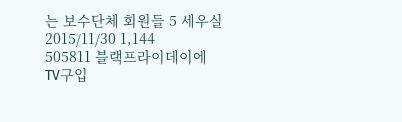는 보수단체 회원들 5 세우실 2015/11/30 1,144
505811 블랙프라이데이에 TV구입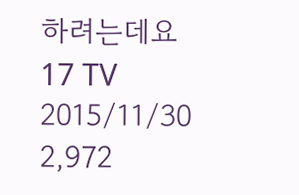하려는데요 17 TV 2015/11/30 2,972